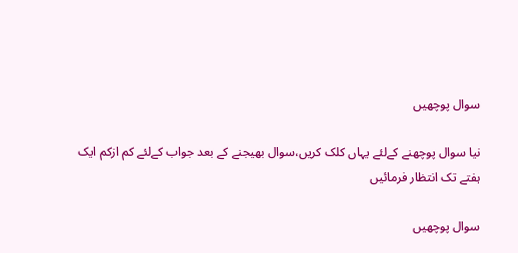سوال پوچھیں

نیا سوال پوچھنے کےلئے یہاں کلک کریں،سوال بھیجنے کے بعد جواب کےلئے کم ازکم ایک ہفتے تک انتظار فرمائیں

سوال پوچھیں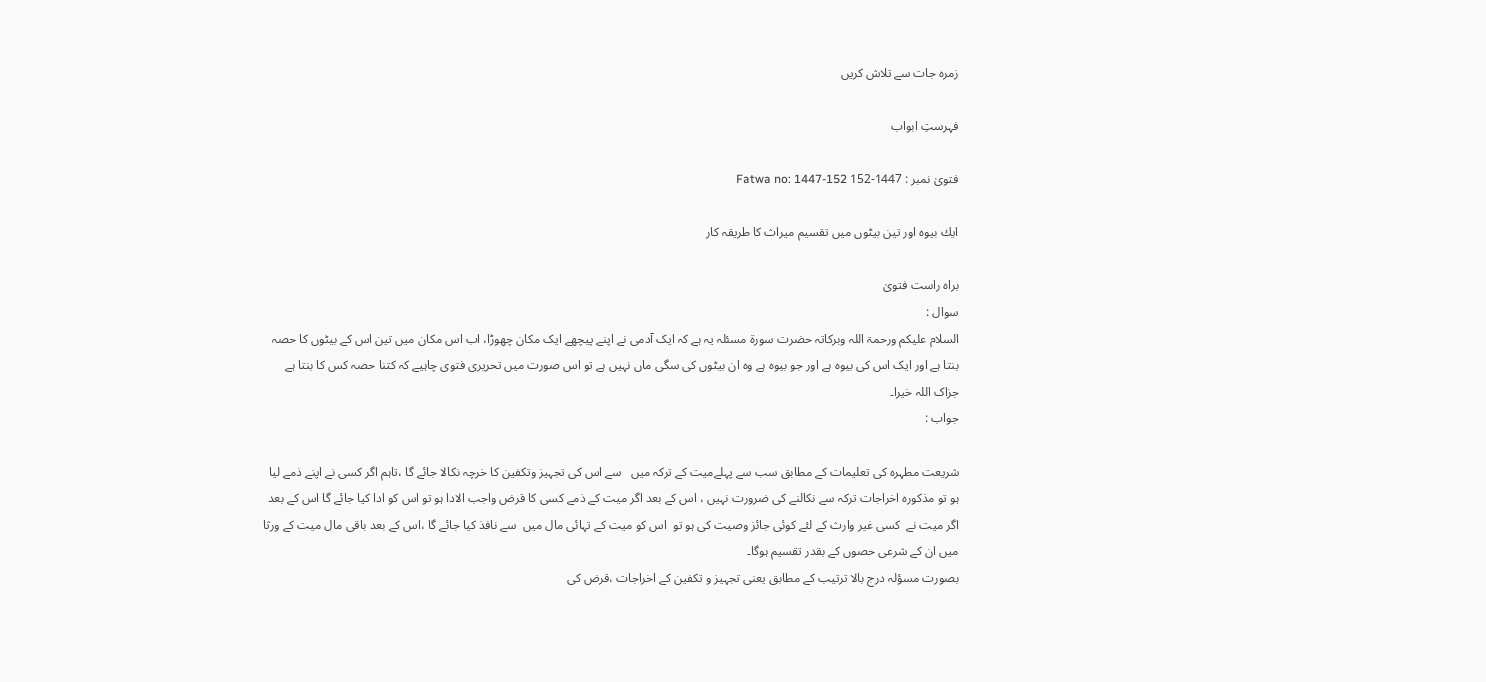زمرہ جات سے تلاش کریں

فہرستِ ابواب

فتویٰ نمبر : 1447-152 Fatwa no: 1447-152

ايك بیوہ اور تین بیٹوں میں تقسیم میراث کا طریقہ کار

براہ راست فتویٰ
سوال :
السلام علیکم ورحمۃ اللہ وبرکاتہ حضرت سورۃ مسئلہ یہ ہے کہ ایک آدمی نے اپنے پیچھے ایک مکان چھوڑا، اب اس مکان میں تین اس کے بیٹوں کا حصہ بنتا ہے اور ایک اس کی بیوہ ہے اور جو بیوہ ہے وہ ان بیٹوں کی سگی ماں نہیں ہے تو اس صورت میں تحریری فتوی چاہیے کہ کتنا حصہ کس کا بنتا ہے جزاک اللہ خیرا۔
جواب :

شریعت مطہرہ کی تعلیمات کے مطابق سب سے پہلےمیت کے ترکہ میں   سے اس کی تجہیز وتکفین کا خرچہ نکالا جائے گا ،تاہم اگر کسی نے اپنے ذمے لیا ہو تو مذکورہ اخراجات ترکہ سے نکالنے کی ضرورت نہیں ، اس کے بعد اگر میت کے ذمے کسی کا قرض واجب الادا ہو تو اس کو ادا کیا جائے گا اس کے بعد  اگر میت نے  کسی غیر وارث کے لئے کوئی جائز وصیت کی ہو تو  اس کو میت کے تہائی مال میں  سے نافذ کیا جائے گا ،اس کے بعد باقی مال میت کے ورثا میں ان کے شرعی حصوں کے بقدر تقسیم ہوگا۔
بصورت مسؤلہ درج بالا ترتیب کے مطابق یعنی تجہیز و تکفین کے اخراجات ،قرض کی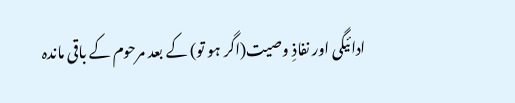ادائیگی اور نفاذِ وصیت(اگر ہو تو) کے بعد مرحوم کے باقی ماندہ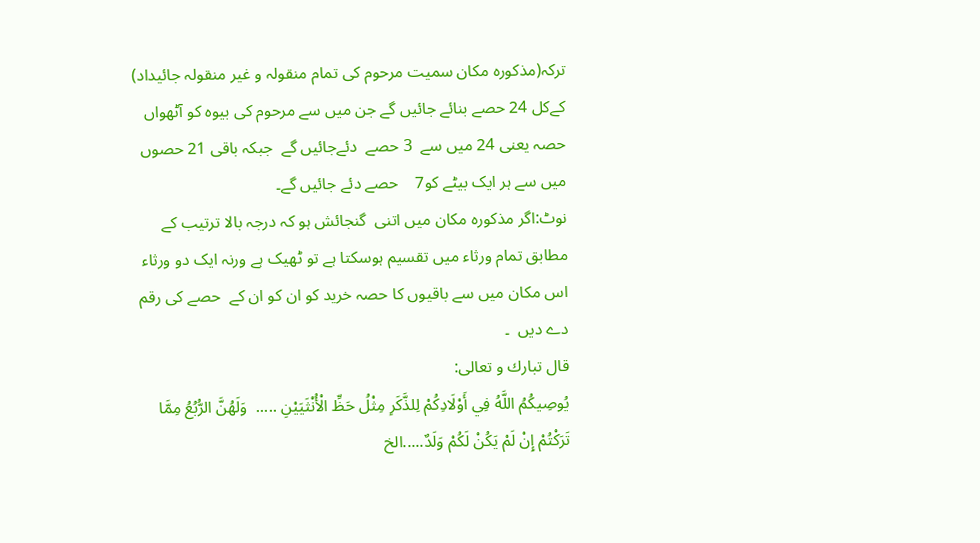ترکہ(مذکورہ مکان سمیت مرحوم کی تمام منقولہ و غیر منقولہ جائیداد) کےکل 24 حصے بنائے جائیں گے جن میں سے مرحوم کی بیوہ کو آٹھواں حصہ یعنی 24 میں سے  3 حصے  دئےجائیں گے  جبکہ باقی 21 حصوں میں سے ہر ایک بیٹے کو7    حصے دئے جائیں گے۔
نوٹ:اگر مذکورہ مکان میں اتنی  گنجائش ہو کہ درجہ بالا ترتیب کے مطابق تمام ورثاء میں تقسیم ہوسکتا ہے تو ٹھیک ہے ورنہ ایک دو ورثاء  اس مکان میں سے باقیوں کا حصہ خرید کو ان کو ان کے  حصے کی رقم دے دیں  ۔
قال تبارك و تعالى:
يُوصِيكُمُ اللَّهُ فِي أَوْلَادِكُمْ لِلذَّكَرِ مِثْلُ حَظِّ الْأُنْثَيَيْنِ .....  وَلَهُنَّ الرُّبُعُ مِمَّا تَرَكْتُمْ إِنْ لَمْ يَكُنْ لَكُمْ وَلَدٌ.....الخ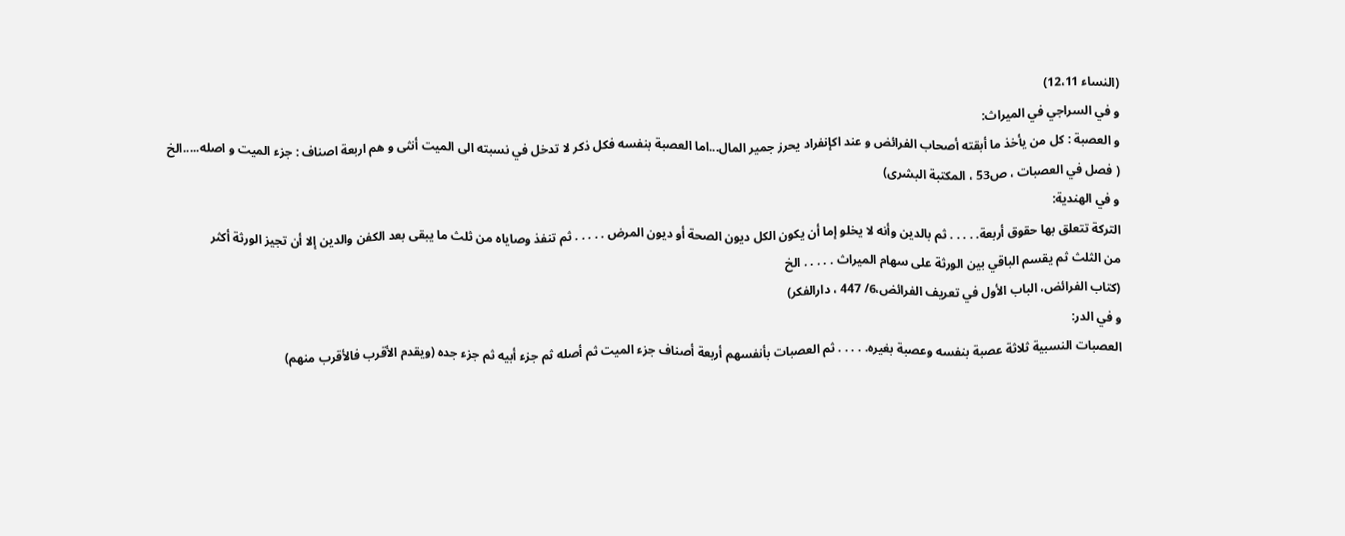(النساء 12،11)
و في السراجي في الميراث:
و العصبة : كل من يأخذ ما أبقته أصحاب الفرائض و عند اكإنفراد يحرز جمير المال...اما العصبة بنفسه فكل ذكر لا تدخل في نسبته الى الميت أنثى و هم اربعة اصناف : جزء الميت و اصله.....الخ
( فصل في العصبات ، ص53 ، المكتبة البشرى)
و في الهندية:
التركة تتعلق بها حقوق أربعة. . . . . ثم بالدين وأنه لا يخلو إما أن يكون الكل ديون الصحة أو ديون المرض . . . . . ثم تنفذ وصاياه من ثلث ما يبقى بعد الكفن والدين إلا أن تجيز الورثة أكثر
من الثلث ثم يقسم الباقي بين الورثة على سهام الميراث . . . . . الخ
(كتاب الفرائض، الباب الأول في تعريف الفرائض،6/ 447 ، دارالفكر)
و في الدر:
العصبات النسبية ثلاثة عصبة بنفسه وعصبة بغيره. . . . . ثم العصبات بأنفسهم أربعة أصناف جزء الميت ثم أصله ثم جزء أبيه ثم جزء جده (ويقدم الأقرب فالأقرب منهم)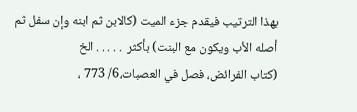بهذا الترتيب فيقدم جزء الميت (كالابن ثم ابنه وإن سفل ثم أصله الأب ويكون مع البنت) بأكثر  . . . . . الخ
(كتاب الفرائض، فصل في العصبات،6/ 773 ،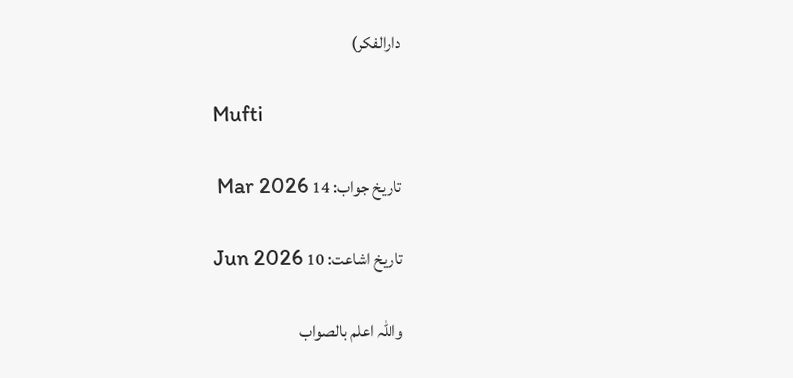دارالفكر)

Mufti

تاریخ جواب: 14 Mar 2026

تاریخ اشاعت: 10 Jun 2026

واللہ اعلم بالصواب